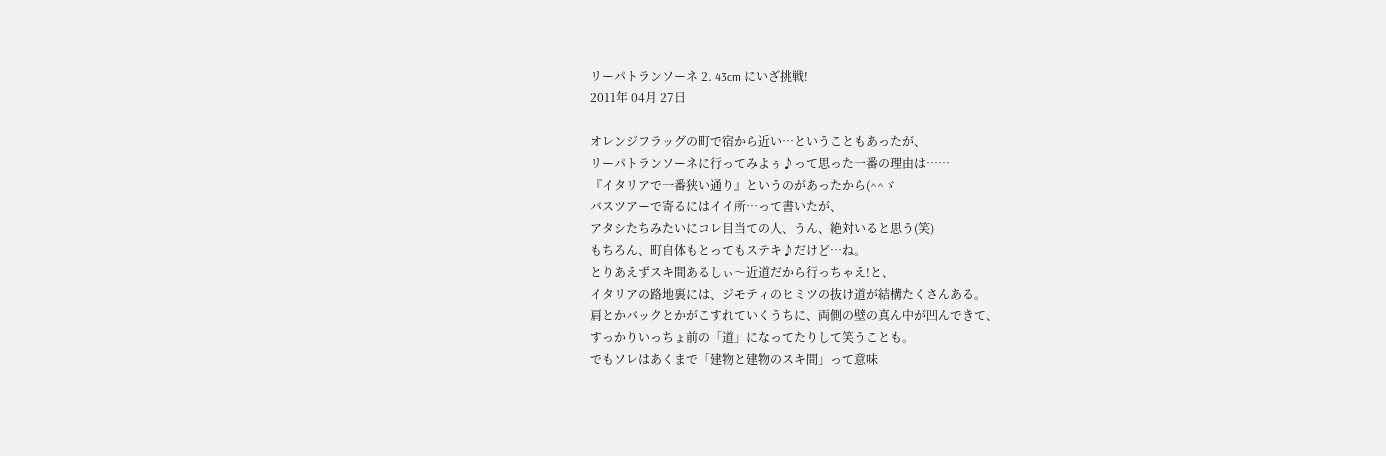リーパトランソーネ 2. 43cm にいざ挑戦!
2011年 04月 27日

オレンジフラッグの町で宿から近い…ということもあったが、
リーパトランソーネに行ってみよぅ♪って思った一番の理由は……
『イタリアで一番狭い通り』というのがあったから(^^ゞ
バスツアーで寄るにはイイ所…って書いたが、
アタシたちみたいにコレ目当ての人、うん、絶対いると思う(笑)
もちろん、町自体もとってもステキ♪だけど…ね。
とりあえずスキ間あるしぃ〜近道だから行っちゃえ!と、
イタリアの路地裏には、ジモティのヒミツの抜け道が結構たくさんある。
肩とかバックとかがこすれていくうちに、両側の壁の真ん中が凹んできて、
すっかりいっちょ前の「道」になってたりして笑うことも。
でもソレはあくまで「建物と建物のスキ間」って意味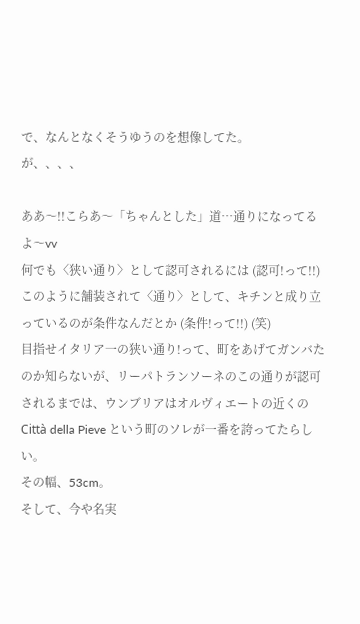で、なんとなくそうゆうのを想像してた。
が、、、、

ああ〜!!こらあ〜「ちゃんとした」道…通りになってるよ〜vv
何でも〈狭い通り〉として認可されるには (認可!って!!)このように舗装されて〈通り〉として、キチンと成り立っているのが条件なんだとか (条件!って!!) (笑)
目指せイタリア一の狭い通り!って、町をあげてガンバたのか知らないが、リーパトランソーネのこの通りが認可されるまでは、ウンブリアはオルヴィエートの近くの Città della Pieve という町のソレが一番を誇ってたらしい。
その幅、53cm。
そして、今や名実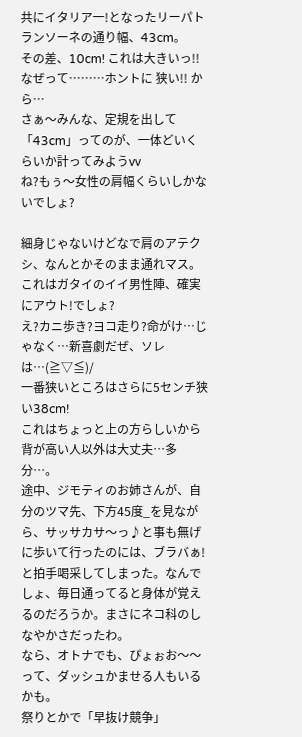共にイタリア一!となったリーパトランソーネの通り幅、43cm。
その差、10cm! これは大きいっ!!
なぜって………ホントに 狭い!! から…
さぁ〜みんな、定規を出して「43cm」ってのが、一体どいくらいか計ってみようvv
ね?もぅ〜女性の肩幅くらいしかないでしょ?

細身じゃないけどなで肩のアテクシ、なんとかそのまま通れマス。
これはガタイのイイ男性陣、確実にアウト!でしょ?
え?カニ歩き?ヨコ走り?命がけ…じゃなく…新喜劇だぜ、ソレは…(≧▽≦)/
一番狭いところはさらに5センチ狭い38cm!
これはちょっと上の方らしいから背が高い人以外は大丈夫…多分…。
途中、ジモティのお姉さんが、自分のツマ先、下方45度_を見ながら、サッサカサ〜っ♪と事も無げに歩いて行ったのには、ブラバぁ!と拍手喝采してしまった。なんでしょ、毎日通ってると身体が覚えるのだろうか。まさにネコ科のしなやかさだったわ。
なら、オトナでも、ぴょぉお〜〜って、ダッシュかませる人もいるかも。
祭りとかで「早抜け競争」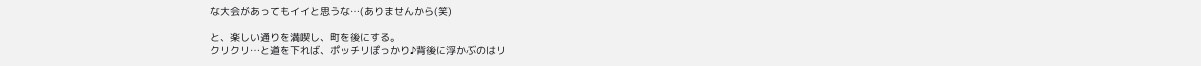な大会があってもイイと思うな…(ありませんから(笑)

と、楽しい通りを満喫し、町を後にする。
クリクリ…と道を下れば、ポッチリぽっかり♪背後に浮かぶのはリ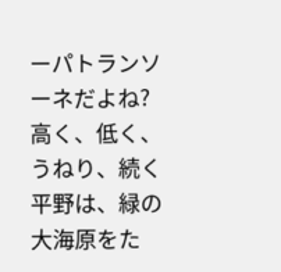ーパトランソーネだよね?
高く、低く、うねり、続く平野は、緑の大海原をた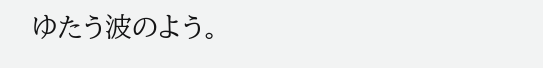ゆたう波のよう。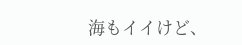海もイイけど、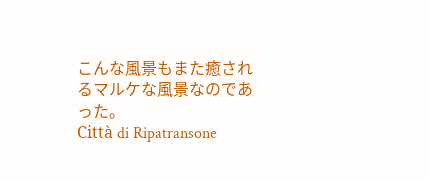こんな風景もまた癒されるマルケな風景なのであった。
Città di Ripatransone